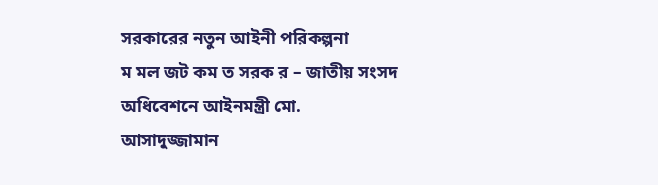সরকারের নতুন আইনী পরিকল্পনা
ম মল জট কম ত সরক র – জাতীয় সংসদ অধিবেশনে আইনমন্ত্রী মো. আসাদুজ্জামান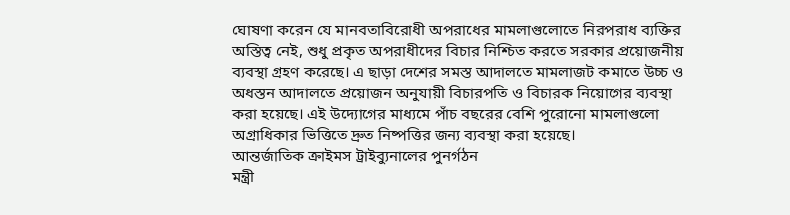ঘোষণা করেন যে মানবতাবিরোধী অপরাধের মামলাগুলোতে নিরপরাধ ব্যক্তির অস্তিত্ব নেই, শুধু প্রকৃত অপরাধীদের বিচার নিশ্চিত করতে সরকার প্রয়োজনীয় ব্যবস্থা গ্রহণ করেছে। এ ছাড়া দেশের সমস্ত আদালতে মামলাজট কমাতে উচ্চ ও অধস্তন আদালতে প্রয়োজন অনুযায়ী বিচারপতি ও বিচারক নিয়োগের ব্যবস্থা করা হয়েছে। এই উদ্যোগের মাধ্যমে পাঁচ বছরের বেশি পুরোনো মামলাগুলো অগ্রাধিকার ভিত্তিতে দ্রুত নিষ্পত্তির জন্য ব্যবস্থা করা হয়েছে।
আন্তর্জাতিক ক্রাইমস ট্রাইব্যুনালের পুনর্গঠন
মন্ত্রী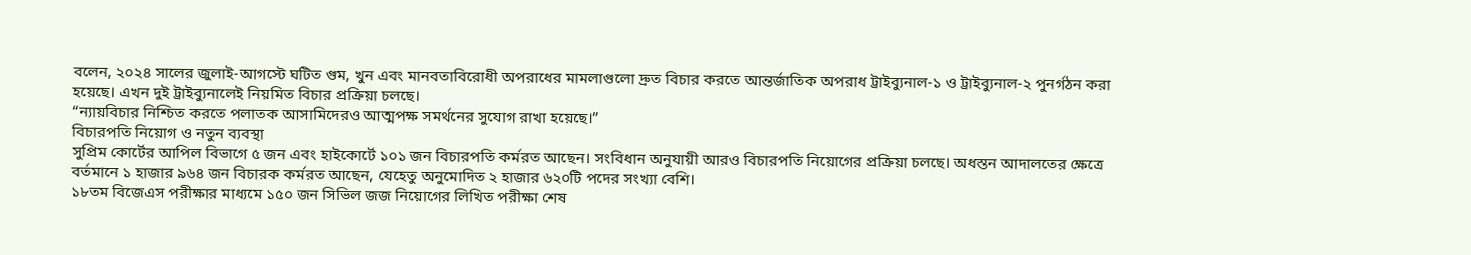বলেন, ২০২৪ সালের জুলাই-আগস্টে ঘটিত গুম, খুন এবং মানবতাবিরোধী অপরাধের মামলাগুলো দ্রুত বিচার করতে আন্তর্জাতিক অপরাধ ট্রাইব্যুনাল-১ ও ট্রাইব্যুনাল-২ পুনর্গঠন করা হয়েছে। এখন দুই ট্রাইব্যুনালেই নিয়মিত বিচার প্রক্রিয়া চলছে।
“ন্যায়বিচার নিশ্চিত করতে পলাতক আসামিদেরও আত্মপক্ষ সমর্থনের সুযোগ রাখা হয়েছে।”
বিচারপতি নিয়োগ ও নতুন ব্যবস্থা
সুপ্রিম কোর্টের আপিল বিভাগে ৫ জন এবং হাইকোর্টে ১০১ জন বিচারপতি কর্মরত আছেন। সংবিধান অনুযায়ী আরও বিচারপতি নিয়োগের প্রক্রিয়া চলছে। অধস্তন আদালতের ক্ষেত্রে বর্তমানে ১ হাজার ৯৬৪ জন বিচারক কর্মরত আছেন, যেহেতু অনুমোদিত ২ হাজার ৬২০টি পদের সংখ্যা বেশি।
১৮তম বিজেএস পরীক্ষার মাধ্যমে ১৫০ জন সিভিল জজ নিয়োগের লিখিত পরীক্ষা শেষ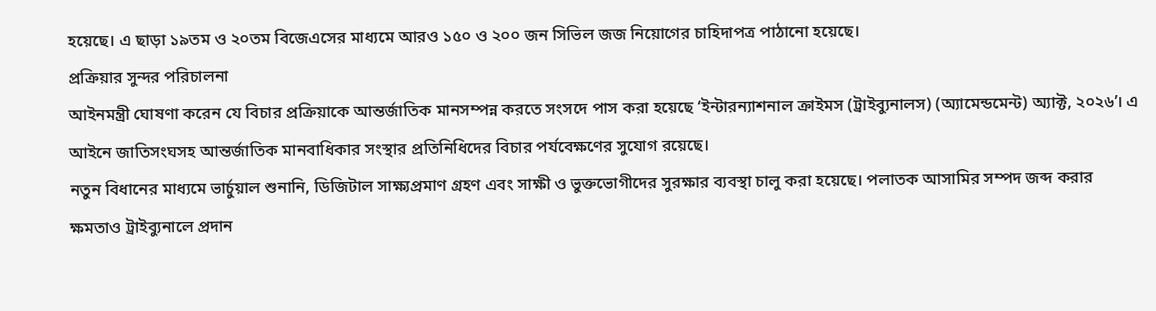হয়েছে। এ ছাড়া ১৯তম ও ২০তম বিজেএসের মাধ্যমে আরও ১৫০ ও ২০০ জন সিভিল জজ নিয়োগের চাহিদাপত্র পাঠানো হয়েছে।
প্রক্রিয়ার সুন্দর পরিচালনা
আইনমন্ত্রী ঘোষণা করেন যে বিচার প্রক্রিয়াকে আন্তর্জাতিক মানসম্পন্ন করতে সংসদে পাস করা হয়েছে ‘ইন্টারন্যাশনাল ক্রাইমস (ট্রাইব্যুনালস) (অ্যামেন্ডমেন্ট) অ্যাক্ট, ২০২৬’। এ আইনে জাতিসংঘসহ আন্তর্জাতিক মানবাধিকার সংস্থার প্রতিনিধিদের বিচার পর্যবেক্ষণের সুযোগ রয়েছে।
নতুন বিধানের মাধ্যমে ভার্চুয়াল শুনানি, ডিজিটাল সাক্ষ্যপ্রমাণ গ্রহণ এবং সাক্ষী ও ভুক্তভোগীদের সুরক্ষার ব্যবস্থা চালু করা হয়েছে। পলাতক আসামির সম্পদ জব্দ করার ক্ষমতাও ট্রাইব্যুনালে প্রদান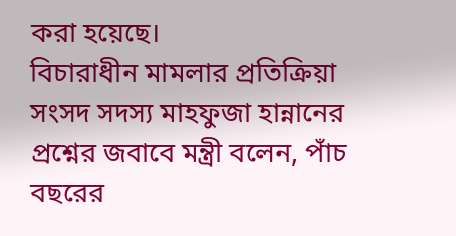করা হয়েছে।
বিচারাধীন মামলার প্রতিক্রিয়া
সংসদ সদস্য মাহফুজা হান্নানের প্রশ্নের জবাবে মন্ত্রী বলেন, পাঁচ বছরের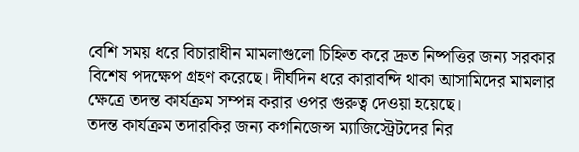বেশি সময় ধরে বিচারাধীন মামলাগুলো চিহ্নিত করে দ্রুত নিষ্পত্তির জন্য সরকার বিশেষ পদক্ষেপ গ্রহণ করেছে। দীর্ঘদিন ধরে কারাবন্দি থাকা আসামিদের মামলার ক্ষেত্রে তদন্ত কার্যক্রম সম্পন্ন করার ওপর গুরুত্ব দেওয়া হয়েছে।
তদন্ত কার্যক্রম তদারকির জন্য কগনিজেন্স ম্যাজিস্ট্রেটদের নির